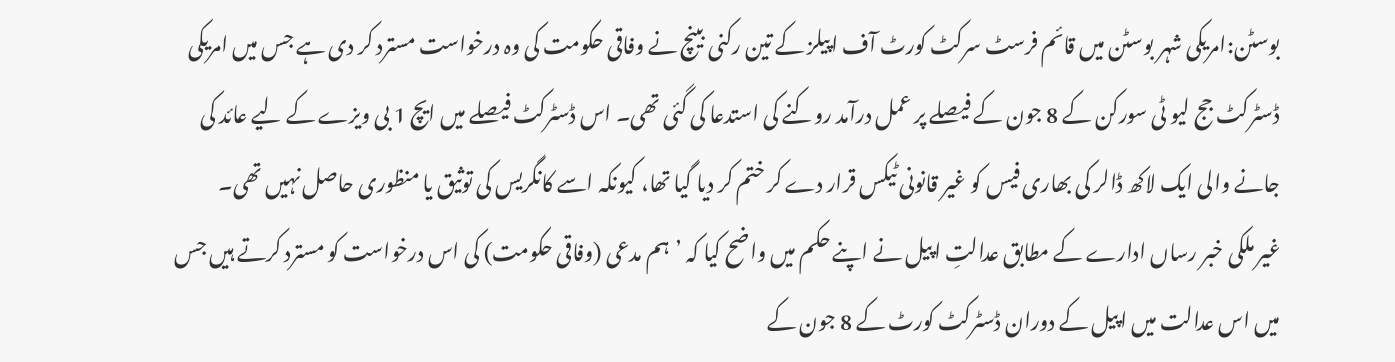بوسٹن:امریکی شہر بوسٹن میں قائم فرسٹ سرکٹ کورٹ آف اپیلز کے تین رکنی بینچ نے وفاقی حکومت کی وہ درخواست مسترد کر دی ہے جس میں امریکی ڈسٹرکٹ جج لیو ٹی سورکن کے 8 جون کے فیصلے پر عمل درآمد روکنے کی استدعا کی گئی تھی۔ اس ڈسٹرکٹ فیصلے میں ایچ 1 بی ویزے کے لیے عائد کی جانے والی ایک لاکھ ڈالر کی بھاری فیس کو غیر قانونی ٹیکس قرار دے کر ختم کر دیا گیا تھا، کیونکہ اسے کانگریس کی توثیق یا منظوری حاصل نہیں تھی۔
غیر ملکی خبر رساں ادارے کے مطابق عدالتِ اپیل نے اپنے حکم میں واضح کیا کہ ’ہم مدعی (وفاقی حکومت) کی اس درخواست کو مسترد کرتے ہیں جس میں اس عدالت میں اپیل کے دوران ڈسٹرکٹ کورٹ کے 8 جون کے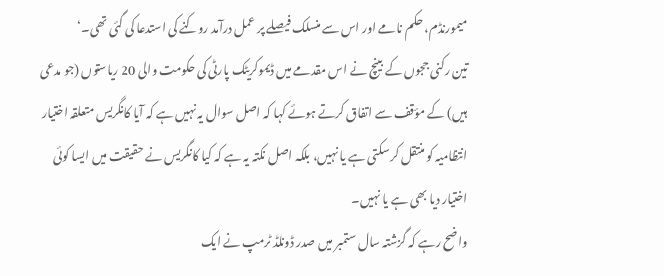میمورنڈم، حکم نامے اور اس سے منسلک فیصلے پر عمل درآمد روکنے کی استدعا کی گئی تھی۔‘
تین رکنی ججوں کے بینچ نے اس مقدمے میں ڈیموکریٹک پارٹی کی حکومت والی 20 ریاستوں (جو مدعی ہیں) کے مؤقف سے اتفاق کرتے ہوئے کہا کہ اصل سوال یہ نہیں ہے کہ آیا کانگریس متعلقہ اختیار انتظامیہ کو منتقل کر سکتی ہے یا نہیں، بلکہ اصل نکتہ یہ ہے کہ کیا کانگریس نے حقیقت میں ایسا کوئی اختیار دیا بھی ہے یا نہیں۔
واضح رہے کہ گزشتہ سال ستمبر میں صدر ڈونلڈ ٹرمپ نے ایک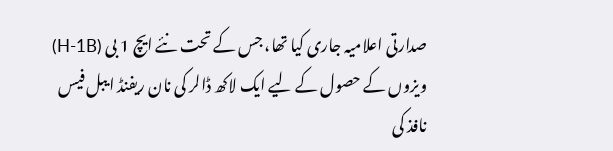صدارتی اعلامیہ جاری کیا تھا، جس کے تحت نئے ایچ 1 بی (H-1B) ویزوں کے حصول کے لیے ایک لاکھ ڈالر کی نان ریفنڈ ایبل فیس نافذ کی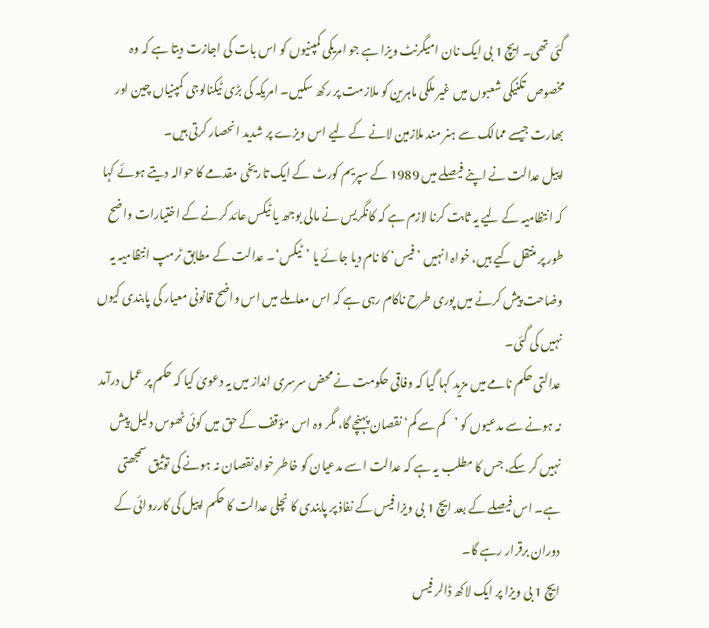گئی تھی۔ ایچ 1 بی ایک نان امیگرنٹ ویزا ہے جو امریکی کمپنیوں کو اس بات کی اجازت دیتا ہے کہ وہ مخصوص تکنیکی شعبوں میں غیر ملکی ماہرین کو ملازمت پر رکھ سکیں۔ امریکہ کی بڑی ٹیکنالوجی کمپنیاں چین اور بھارت جیسے ممالک سے ہنر مند ملازمین لانے کے لیے اس ویزے پر شدید انحصار کرتی ہیں۔
اپیل عدالت نے اپنے فیصلے میں 1989 کے سپریم کورٹ کے ایک تاریخی مقدمے کا حوالہ دیتے ہوئے کہا کہ انتظامیہ کے لیے یہ ثابت کرنا لازم ہے کہ کانگریس نے مالی بوجھ یا ٹیکس عائد کرنے کے اختیارات واضح طور پر منتقل کیے ہیں، خواہ انہیں ’فیس‘ کا نام دیا جائے یا ’ٹیکس‘۔ عدالت کے مطابق ٹرمپ انتظامیہ یہ وضاحت پیش کرنے میں پوری طرح ناکام رہی ہے کہ اس معاملے میں اس واضح قانونی معیار کی پابندی کیوں نہیں کی گئی۔
عدالتی حکم نامے میں مزید کہا گیا کہ وفاقی حکومت نے محض سرسری انداز میں یہ دعویٰ کیا کہ حکم پر عمل درآمد نہ ہونے سے مدعیوں کو ’کم سے کم‘ نقصان پہنچے گا، مگر وہ اس مؤقف کے حق میں کوئی ٹھوس دلیل پیش نہیں کر سکے، جس کا مطلب یہ ہے کہ عدالت اسے مدعیان کو خاطر خواہ نقصان نہ ہونے کی توثیق سمجھتی ہے۔ اس فیصلے کے بعد ایچ 1 بی ویزا فیس کے نفاذ پر پابندی کا نچلی عدالت کا حکم اپیل کی کارروائی کے دوران برقرار رہے گا۔
ایچ 1 بی ویزا پر ایک لاکھ ڈالر فیس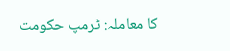کا معاملہ: ٹرمپ حکومت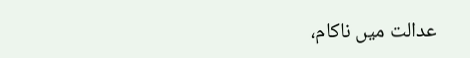عدالت میں ناکام،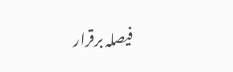فیصلہ برقرار